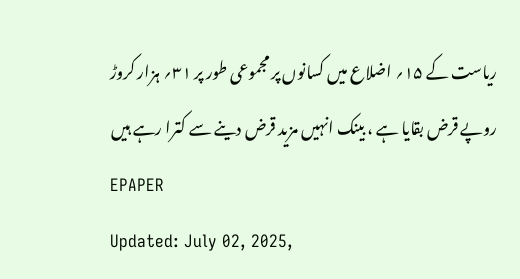ریاست کے ۱۵؍ اضلاع میں کسانوں پر مجموعی طور پر ۳۱؍ ہزار کروڑ روپے قرض بقایا ہے ، بینک انہیں مزید قرض دینے سے کترا رہے ہیں
EPAPER
Updated: July 02, 2025,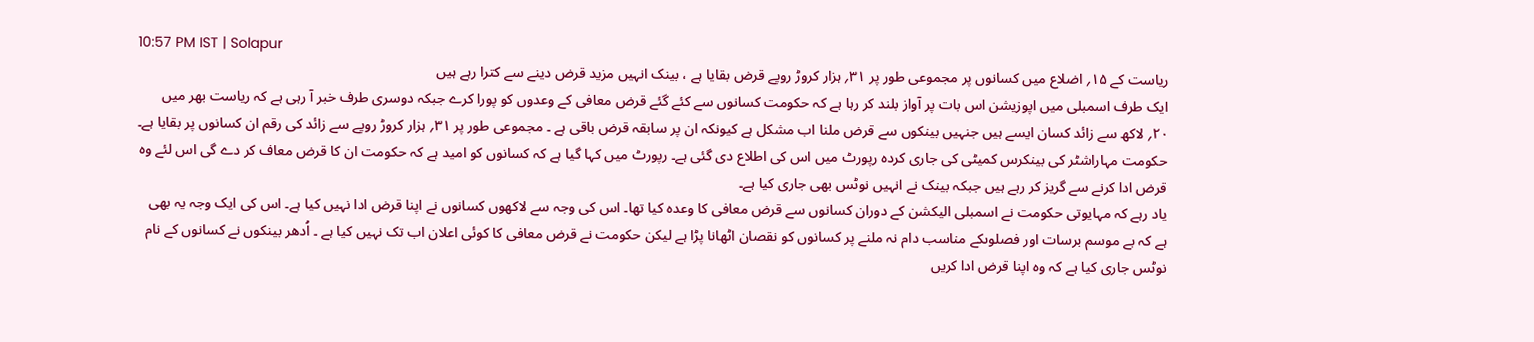10:57 PM IST | Solapur
ریاست کے ۱۵؍ اضلاع میں کسانوں پر مجموعی طور پر ۳۱؍ ہزار کروڑ روپے قرض بقایا ہے ، بینک انہیں مزید قرض دینے سے کترا رہے ہیں
ایک طرف اسمبلی میں اپوزیشن اس بات پر آواز بلند کر رہا ہے کہ حکومت کسانوں سے کئے گئے قرض معافی کے وعدوں کو پورا کرے جبکہ دوسری طرف خبر آ رہی ہے کہ ریاست بھر میں ۲۰؍ لاکھ سے زائد کسان ایسے ہیں جنہیں بینکوں سے قرض ملنا اب مشکل ہے کیونکہ ان پر سابقہ قرض باقی ہے ۔ مجموعی طور پر ۳۱؍ ہزار کروڑ روپے سے زائد کی رقم ان کسانوں پر بقایا ہے۔ حکومت مہاراشٹر کی بینکرس کمیٹی کی جاری کردہ رپورٹ میں اس کی اطلاع دی گئی ہے۔ رپورٹ میں کہا گیا ہے کہ کسانوں کو امید ہے کہ حکومت ان کا قرض معاف کر دے گی اس لئے وہ قرض ادا کرنے سے گریز کر رہے ہیں جبکہ بینک نے انہیں نوٹس بھی جاری کیا ہے۔
یاد رہے کہ مہایوتی حکومت نے اسمبلی الیکشن کے دوران کسانوں سے قرض معافی کا وعدہ کیا تھا۔ اس کی وجہ سے لاکھوں کسانوں نے اپنا قرض ادا نہیں کیا ہے۔ اس کی ایک وجہ یہ بھی ہے کہ بے موسم برسات اور فصلوںکے مناسب دام نہ ملنے پر کسانوں کو نقصان اٹھانا پڑا ہے لیکن حکومت نے قرض معافی کا کوئی اعلان اب تک نہیں کیا ہے ۔ اُدھر بینکوں نے کسانوں کے نام نوٹس جاری کیا ہے کہ وہ اپنا قرض ادا کریں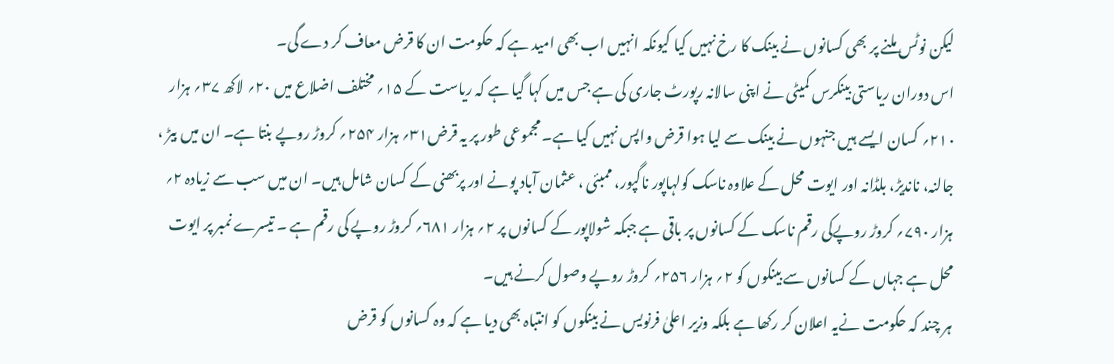لیکن نوٹس ملنے پر بھی کسانوں نے بینک کا رخ نہیں کیا کیونکہ انہیں اب بھی امید ہے کہ حکومت ان کا قرض معاف کر دے گی۔
اس دوران ریاستی بینکرس کمیٹی نے اپنی سالانہ رپورٹ جاری کی ہے جس میں کہا گیا ہے کہ ریاست کے ۱۵؍ مختلف اضلاع میں ۲۰؍ لاکھ ۳۷؍ ہزار ۲۱۰؍ کسان ایسے ہیں جنہوں نے بینک سے لیا ہوا قرض واپس نہیں کیا ہے۔ مجموعی طور پر یہ قرض۳۱؍ ہزار ۲۵۴؍ کروڑ روپے بنتا ہے۔ ان میں بیڑ ، جالنہ، ناندیڑ، بلڈانہ اور ایوت محل کے علاوہ ناسک کولہاپور ناگپور، ممبئی ، عثمان آباد پونے اور پربھنی کے کسان شامل ہیں۔ ان میں سب سے زیادہ ۲؍ ہزار ۷۹۰؍ کروڑ روپےکی رقم ناسک کے کسانوں پر باقی ہے جبکہ شولاپور کے کسانوں پر ۲؍ ہزار ۶۸۱؍ کروڑ روپے کی رقم ہے ۔ تیسرے نمبر پر ایوت محل ہے جہاں کے کسانوں سے بینکوں کو ۲؍ ہزار ۲۵۶؍ کروڑ روپے وصول کرنے ہیں۔
ہر چند کہ حکومت نےیہ اعلان کر رکھا ہے بلکہ وزیر اعلیٰ فرنویس نے بینکوں کو انتباہ بھی دیا ہے کہ وہ کسانوں کو قرض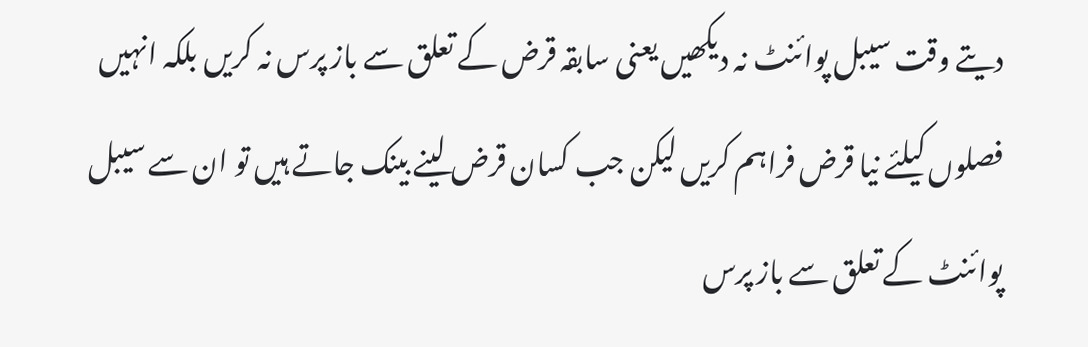دیتے وقت سیبل پوائنٹ نہ دیکھیں یعنی سابقہ قرض کے تعلق سے باز پرس نہ کریں بلکہ انہیں فصلوں کیلئے نیا قرض فراہم کریں لیکن جب کسان قرض لینے بینک جاتے ہیں تو ان سے سیبل پوائنٹ کے تعلق سے باز پرس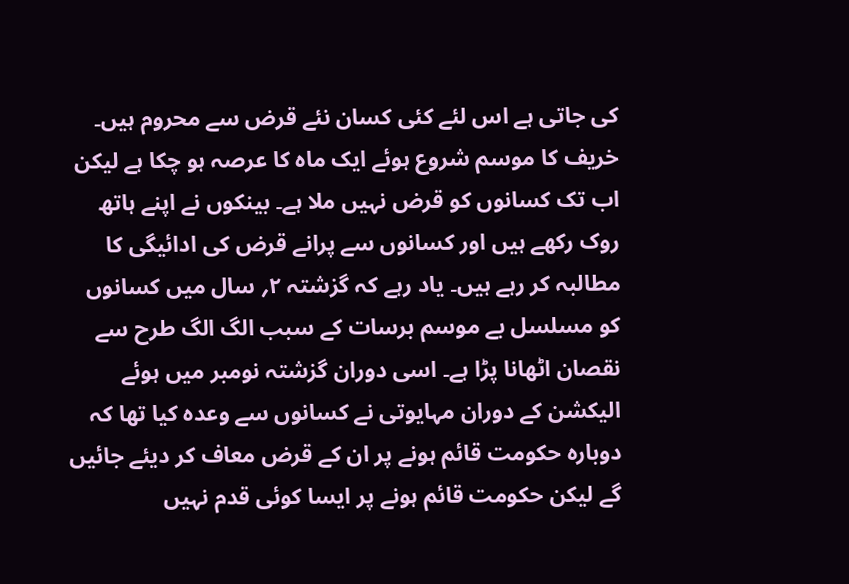کی جاتی ہے اس لئے کئی کسان نئے قرض سے محروم ہیں۔ خریف کا موسم شروع ہوئے ایک ماہ کا عرصہ ہو چکا ہے لیکن اب تک کسانوں کو قرض نہیں ملا ہے۔ بینکوں نے اپنے ہاتھ روک رکھے ہیں اور کسانوں سے پرانے قرض کی ادائیگی کا مطالبہ کر رہے ہیں۔ یاد رہے کہ گزشتہ ۲؍ سال میں کسانوں کو مسلسل بے موسم برسات کے سبب الگ الگ طرح سے نقصان اٹھانا پڑا ہے۔ اسی دوران گزشتہ نومبر میں ہوئے الیکشن کے دوران مہایوتی نے کسانوں سے وعدہ کیا تھا کہ دوبارہ حکومت قائم ہونے پر ان کے قرض معاف کر دیئے جائیں گے لیکن حکومت قائم ہونے پر ایسا کوئی قدم نہیں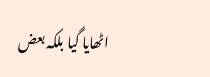اٹھایا گیا بلکہ بعض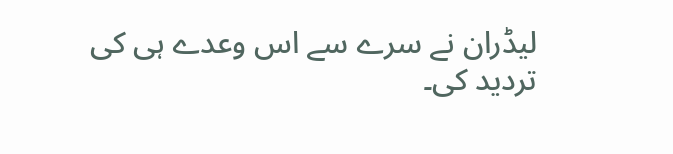لیڈران نے سرے سے اس وعدے ہی کی تردید کی۔